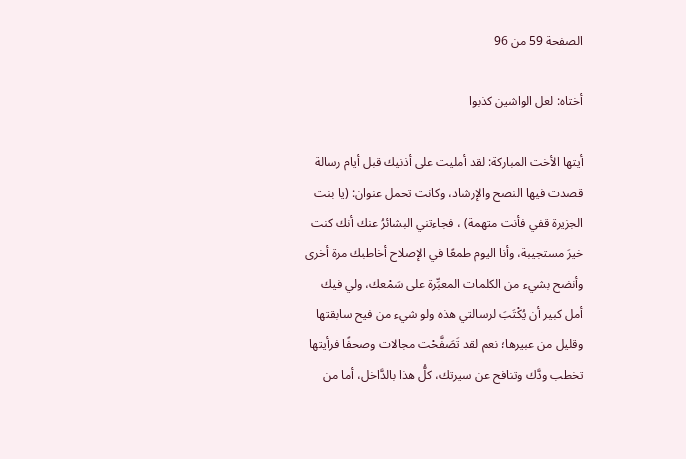الصفحة 59 من 96

أختاه: لعل الواشين كذبوا

أيتها الأخت المباركة: لقد أمليت على أذنيك قبل أيام رسالة قصدت فيها النصح والإرشاد، وكانت تحمل عنوان: (يا بنت الجزيرة قفي فأنت متهمة) ، فجاءتني البشائرُ عنك أنك كنت خيرَ مستجيبة، وأنا اليوم طمعًا في الإصلاح أخاطبك مرة أخرى وأنضح بشيء من الكلمات المعبِّرة على سَمْعك، ولي فيك أمل كبير أن يُكْتَبَ لرسالتي هذه ولو شيء من فيح سابقتها وقليل من عبيرها؛ نعم لقد تَصَفَّحْت مجالات وصحفًا فرأيتها تخطب ودَّك وتنافح عن سيرتك، كلُّ هذا بالدَّاخل، أما من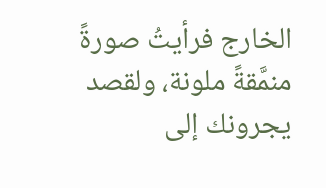الخارج فرأيتُ صورةً منمَّقةً ملونة، ولقصد يجرونك إلى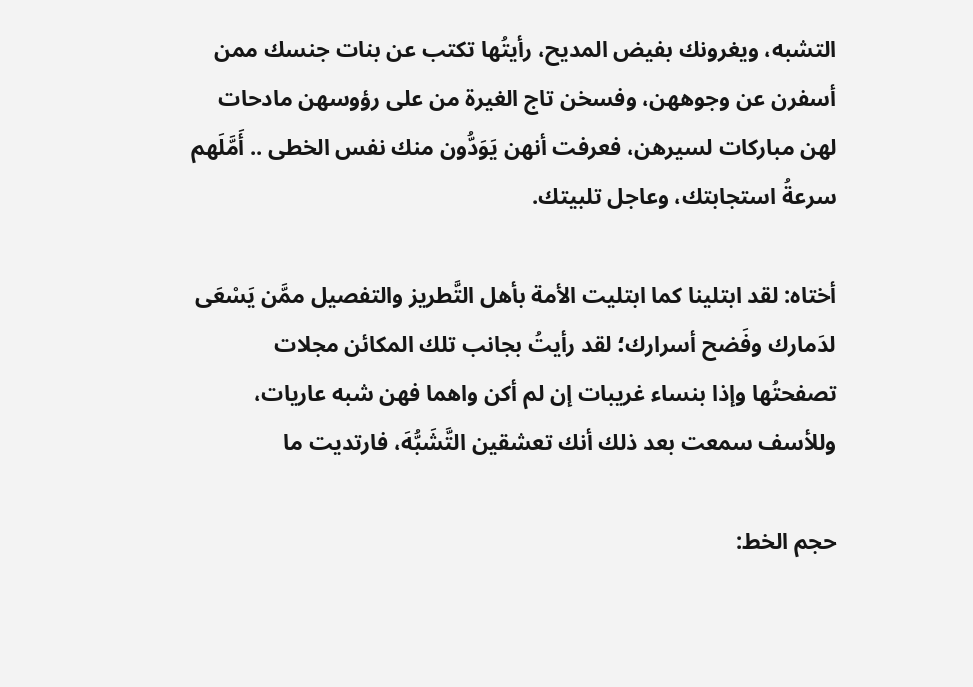التشبه، ويغرونك بفيض المديح، رأيتُها تكتب عن بنات جنسك ممن أسفرن عن وجوههن، وفسخن تاج الغيرة من على رؤوسهن مادحات لهن مباركات لسيرهن، فعرفت أنهن يَوَدُّون منك نفس الخطى .. أَمَّلَهم سرعةُ استجابتك، وعاجل تلبيتك.

أختاه: لقد ابتلينا كما ابتليت الأمة بأهل التَّطريز والتفصيل ممَّن يَسْعَى لدَمارك وفَضح أسرارك؛ لقد رأيتُ بجانب تلك المكائن مجلات تصفحتُها وإذا بنساء غريبات إن لم أكن واهما فهن شبه عاريات، وللأسف سمعت بعد ذلك أنك تعشقين التَّشَبُّهَ، فارتديت ما

حجم الخط: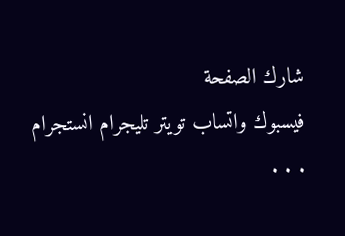شارك الصفحة
فيسبوك واتساب تويتر تليجرام انستجرام
. . .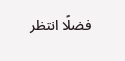فضلًا انتظر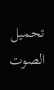تحميل الصوت